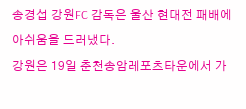송경섭 강원FC 감독은 울산 현대전 패배에 아쉬움을 드러냈다.
강원은 19일 춘천송암레포츠타운에서 가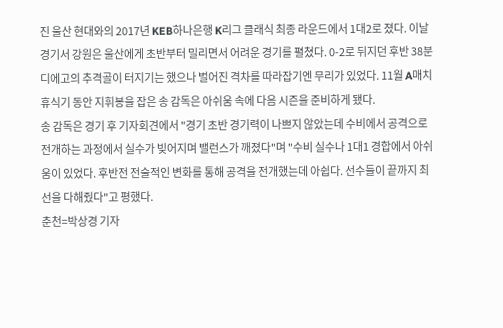진 울산 현대와의 2017년 KEB하나은행 K리그 클래식 최종 라운드에서 1대2로 졌다. 이날 경기서 강원은 울산에게 초반부터 밀리면서 어려운 경기를 펼쳤다. 0-2로 뒤지던 후반 38분 디에고의 추격골이 터지기는 했으나 벌어진 격차를 따라잡기엔 무리가 있었다. 11월 A매치 휴식기 동안 지휘봉을 잡은 송 감독은 아쉬움 속에 다음 시즌을 준비하게 됐다.
송 감독은 경기 후 기자회견에서 "경기 초반 경기력이 나쁘지 않았는데 수비에서 공격으로 전개하는 과정에서 실수가 빚어지며 밸런스가 깨졌다"며 "수비 실수나 1대1 경합에서 아쉬움이 있었다. 후반전 전술적인 변화를 통해 공격을 전개했는데 아쉽다. 선수들이 끝까지 최선을 다해줬다"고 평했다.
춘천=박상경 기자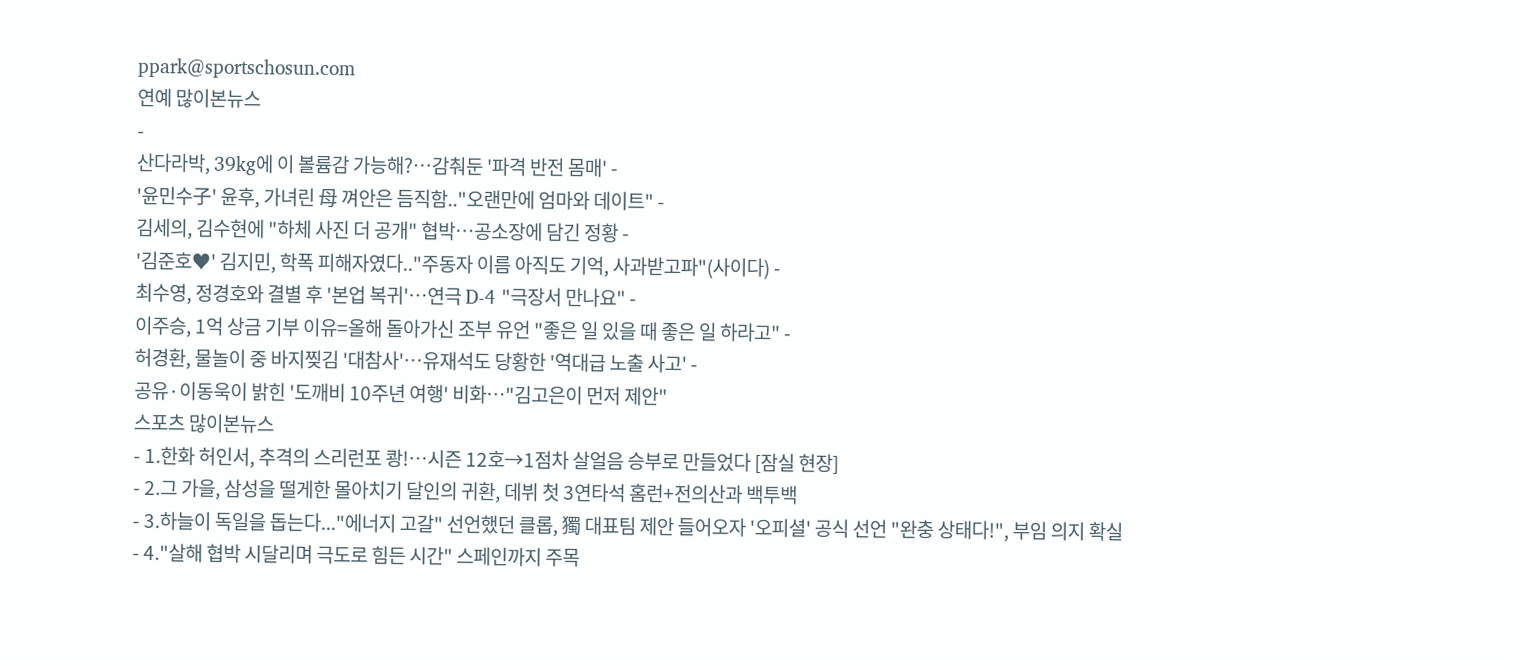ppark@sportschosun.com
연예 많이본뉴스
-
산다라박, 39kg에 이 볼륨감 가능해?…감춰둔 '파격 반전 몸매' -
'윤민수子' 윤후, 가녀린 母 껴안은 듬직함.."오랜만에 엄마와 데이트" -
김세의, 김수현에 "하체 사진 더 공개" 협박…공소장에 담긴 정황 -
'김준호♥' 김지민, 학폭 피해자였다.."주동자 이름 아직도 기억, 사과받고파"(사이다) -
최수영, 정경호와 결별 후 '본업 복귀'…연극 D-4 "극장서 만나요" -
이주승, 1억 상금 기부 이유=올해 돌아가신 조부 유언 "좋은 일 있을 때 좋은 일 하라고" -
허경환, 물놀이 중 바지찢김 '대참사'…유재석도 당황한 '역대급 노출 사고' -
공유·이동욱이 밝힌 '도깨비 10주년 여행' 비화…"김고은이 먼저 제안"
스포츠 많이본뉴스
- 1.한화 허인서, 추격의 스리런포 쾅!…시즌 12호→1점차 살얼음 승부로 만들었다 [잠실 현장]
- 2.그 가을, 삼성을 떨게한 몰아치기 달인의 귀환, 데뷔 첫 3연타석 홈런+전의산과 백투백
- 3.하늘이 독일을 돕는다..."에너지 고갈" 선언했던 클롭, 獨 대표팀 제안 들어오자 '오피셜' 공식 선언 "완충 상태다!", 부임 의지 확실
- 4."살해 협박 시달리며 극도로 힘든 시간" 스페인까지 주목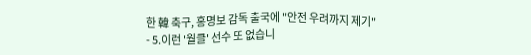한 韓 축구, 홍명보 감독 출국에 "안전 우려까지 제기"
- 5.이런 '월클' 선수 또 없습니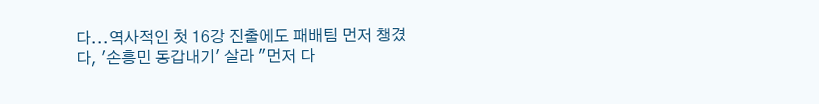다...역사적인 첫 16강 진출에도 패배팀 먼저 챙겼다, '손흥민 동갑내기' 살라 "먼저 다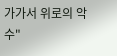가가서 위로의 악수"